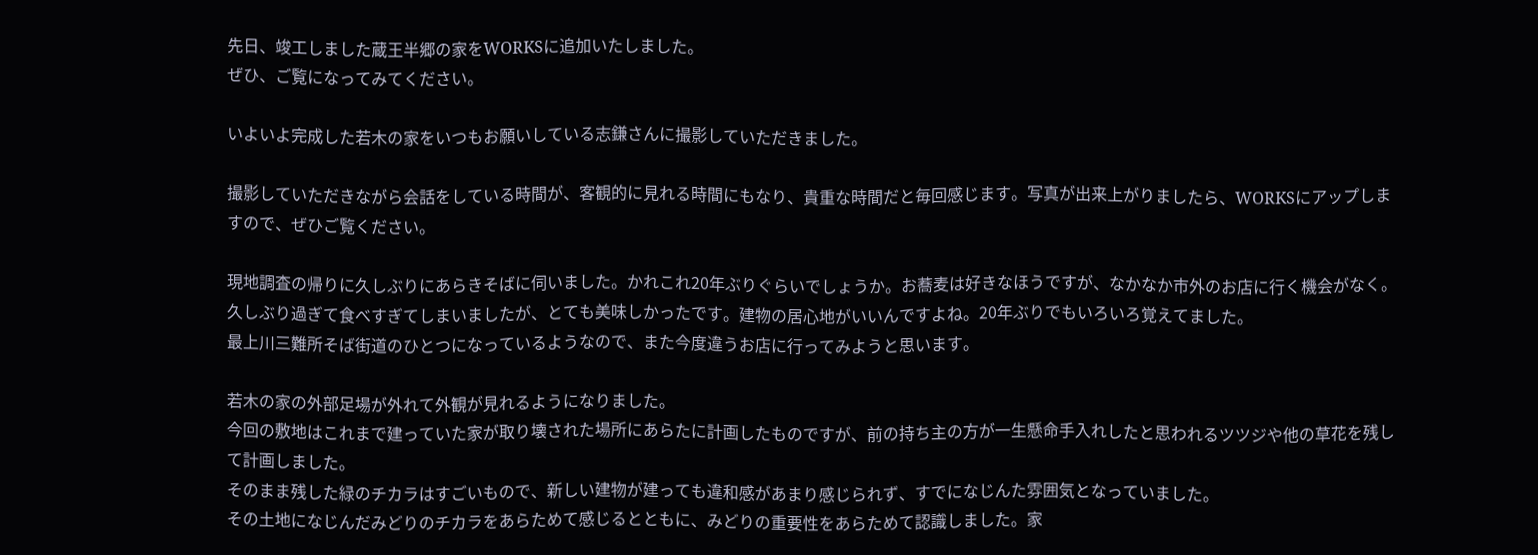先日、竣工しました蔵王半郷の家をWORKSに追加いたしました。
ぜひ、ご覧になってみてください。

いよいよ完成した若木の家をいつもお願いしている志鎌さんに撮影していただきました。

撮影していただきながら会話をしている時間が、客観的に見れる時間にもなり、貴重な時間だと毎回感じます。写真が出来上がりましたら、WORKSにアップしますので、ぜひご覧ください。

現地調査の帰りに久しぶりにあらきそばに伺いました。かれこれ20年ぶりぐらいでしょうか。お蕎麦は好きなほうですが、なかなか市外のお店に行く機会がなく。
久しぶり過ぎて食べすぎてしまいましたが、とても美味しかったです。建物の居心地がいいんですよね。20年ぶりでもいろいろ覚えてました。
最上川三難所そば街道のひとつになっているようなので、また今度違うお店に行ってみようと思います。

若木の家の外部足場が外れて外観が見れるようになりました。
今回の敷地はこれまで建っていた家が取り壊された場所にあらたに計画したものですが、前の持ち主の方が一生懸命手入れしたと思われるツツジや他の草花を残して計画しました。
そのまま残した緑のチカラはすごいもので、新しい建物が建っても違和感があまり感じられず、すでになじんた雰囲気となっていました。
その土地になじんだみどりのチカラをあらためて感じるとともに、みどりの重要性をあらためて認識しました。家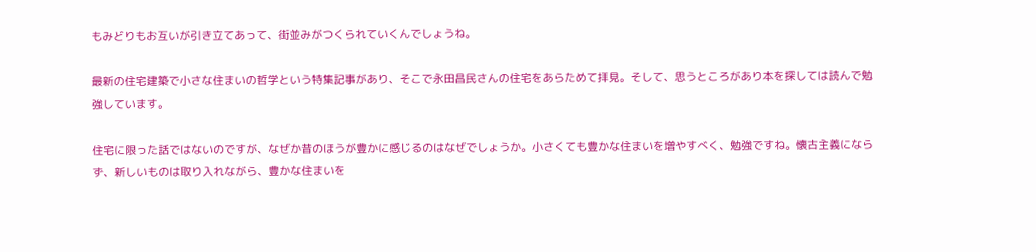もみどりもお互いが引き立てあって、街並みがつくられていくんでしょうね。

最新の住宅建築で小さな住まいの哲学という特集記事があり、そこで永田昌民さんの住宅をあらためて拝見。そして、思うところがあり本を探しては読んで勉強しています。

住宅に限った話ではないのですが、なぜか昔のほうが豊かに感じるのはなぜでしょうか。小さくても豊かな住まいを増やすべく、勉強ですね。懐古主義にならず、新しいものは取り入れながら、豊かな住まいを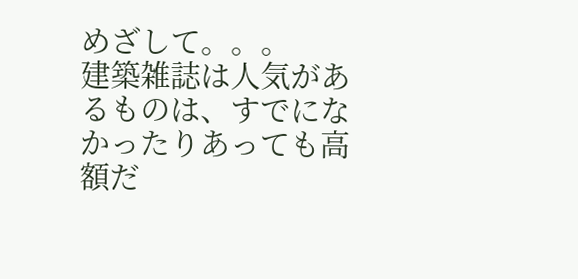めざして。。。
建築雑誌は人気があるものは、すでになかったりあっても高額だ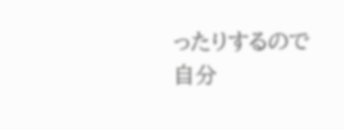ったりするので自分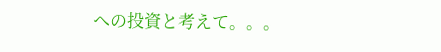への投資と考えて。。。